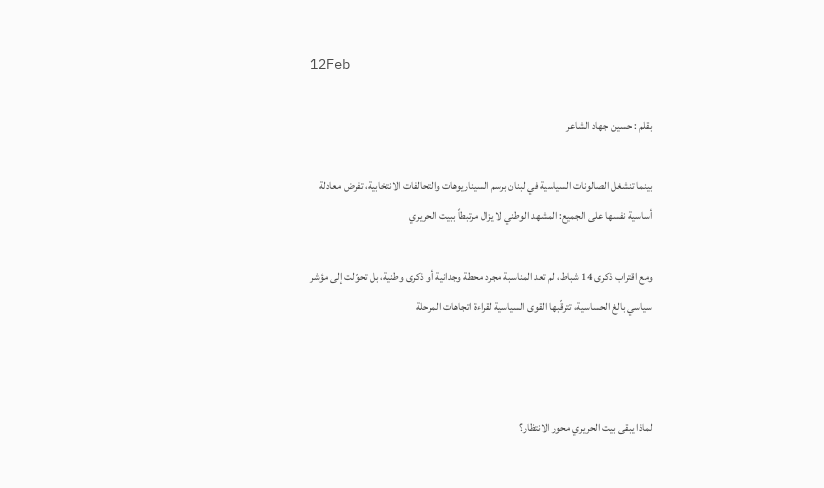12Feb

بقلم : حسين جهاد الشاعر

بينما تنشغل الصالونات السياسية في لبنان برسم السيناريوهات والتحالفات الانتخابية، تفرض معادلة أساسية نفسها على الجميع: المشهد الوطني لا يزال مرتبطاً ببيت الحريري

ومع اقتراب ذكرى 14 شباط، لم تعد المناسبة مجرد محطة وجدانية أو ذكرى وطنية، بل تحوّلت إلى مؤشر سياسي بالغ الحساسية، تترقّبها القوى السياسية لقراءة اتجاهات المرحلة



لماذا يبقى بيت الحريري محور الانتظار؟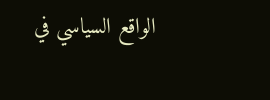الواقع السياسي في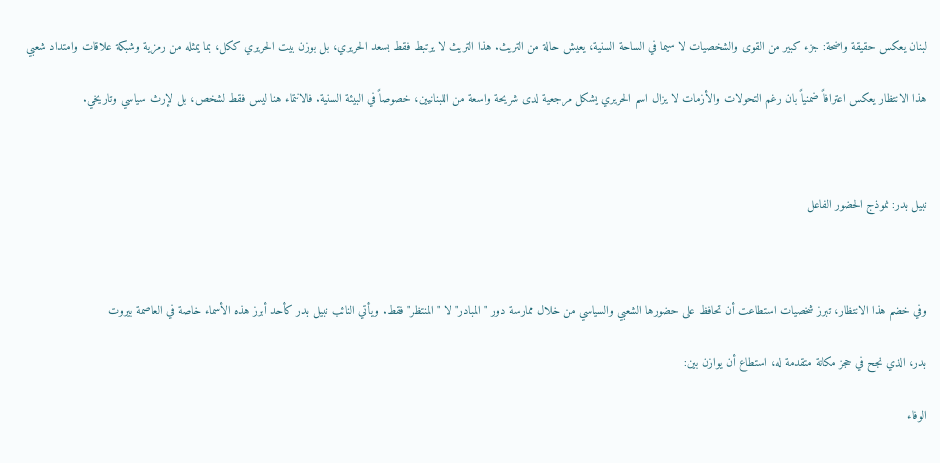لبنان يعكس حقيقة واضحة: جزء كبير من القوى والشخصيات لا سيما في الساحة السنية، يعيش حالة من التريث. هذا التريث لا يرتبط فقط بسعد الحريري، بل بوزن بيت الحريري ككل، بما يمثله من رمزية وشبكة علاقات وامتداد شعبي

هذا الانتظار يعكس اعترافاً ضمنياً بان رغم التحولات والأزمات لا يزال اسم الحريري يشكل مرجعية لدى شريحة واسعة من اللبنانيين، خصوصاً في البيئة السنية. فالانتماء هنا ليس فقط لشخص، بل لإرث سياسي وتاريخي.



نبيل بدر: نموذج الحضور الفاعل



وفي خضم هذا الانتظار، تبرز شخصيات استطاعت أن تحافظ على حضورها الشعبي والسياسي من خلال ممارسة دور "المبادر" لا "المنتظر" فقط. ويأتي النائب نبيل بدر كأحد أبرز هذه الأسماء خاصة في العاصمة بيروت

بدر، الذي نجح في حجز مكانة متقدمة له، استطاع أن يوازن بين:

الوفاء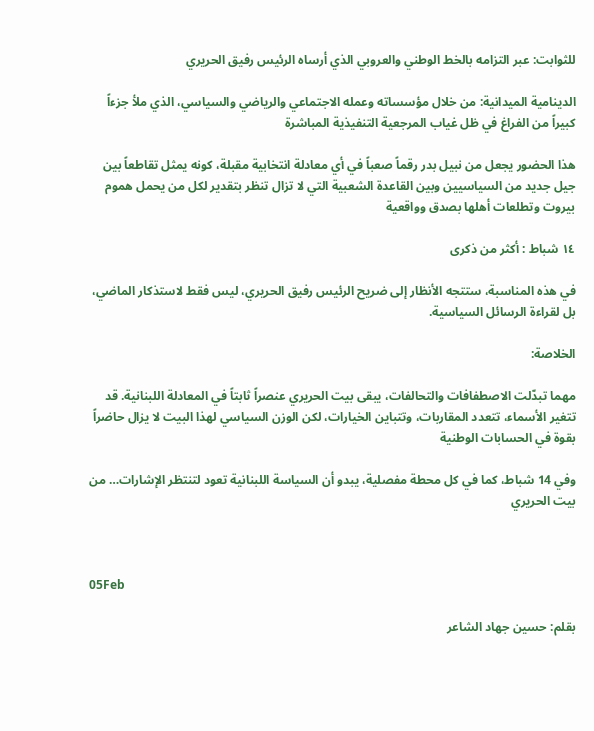للثوابت: عبر التزامه بالخط الوطني والعروبي الذي أرساه الرئيس رفيق الحريري

الدينامية الميدانية: من خلال مؤسساته وعمله الاجتماعي والرياضي والسياسي، الذي ملأ جزءاً كبيراً من الفراغ في ظل غياب المرجعية التنفيذية المباشرة

هذا الحضور يجعل من نبيل بدر رقماً صعباً في أي معادلة انتخابية مقبلة، كونه يمثل تقاطعاً بين جيل جديد من السياسيين وبين القاعدة الشعبية التي لا تزال تنظر بتقدير لكل من يحمل هموم بيروت وتطلعات أهلها بصدق وواقعية

١٤ شباط : أكثر من ذكرى

في هذه المناسبة، ستتجه الأنظار إلى ضريح الرئيس رفيق الحريري، ليس فقط لاستذكار الماضي، بل لقراءة الرسائل السياسية.

الخلاصة:

مهما تبدّلت الاصطفافات والتحالفات، يبقى بيت الحريري عنصراً ثابتاً في المعادلة اللبنانية. قد تتغير الأسماء، تتعدد المقاربات، وتتباين الخيارات، لكن الوزن السياسي لهذا البيت لا يزال حاضراً بقوة في الحسابات الوطنية

وفي 14 شباط، كما في كل محطة مفصلية، يبدو أن السياسة اللبنانية تعود لتنتظر الإشارات… من بيت الحريري



05Feb

بقلم: حسين جهاد الشاعر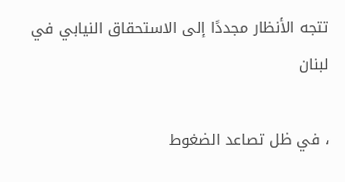تتجه الأنظار مجددًا إلى الاستحقاق النيابي في لبنان

، في ظل تصاعد الضغوط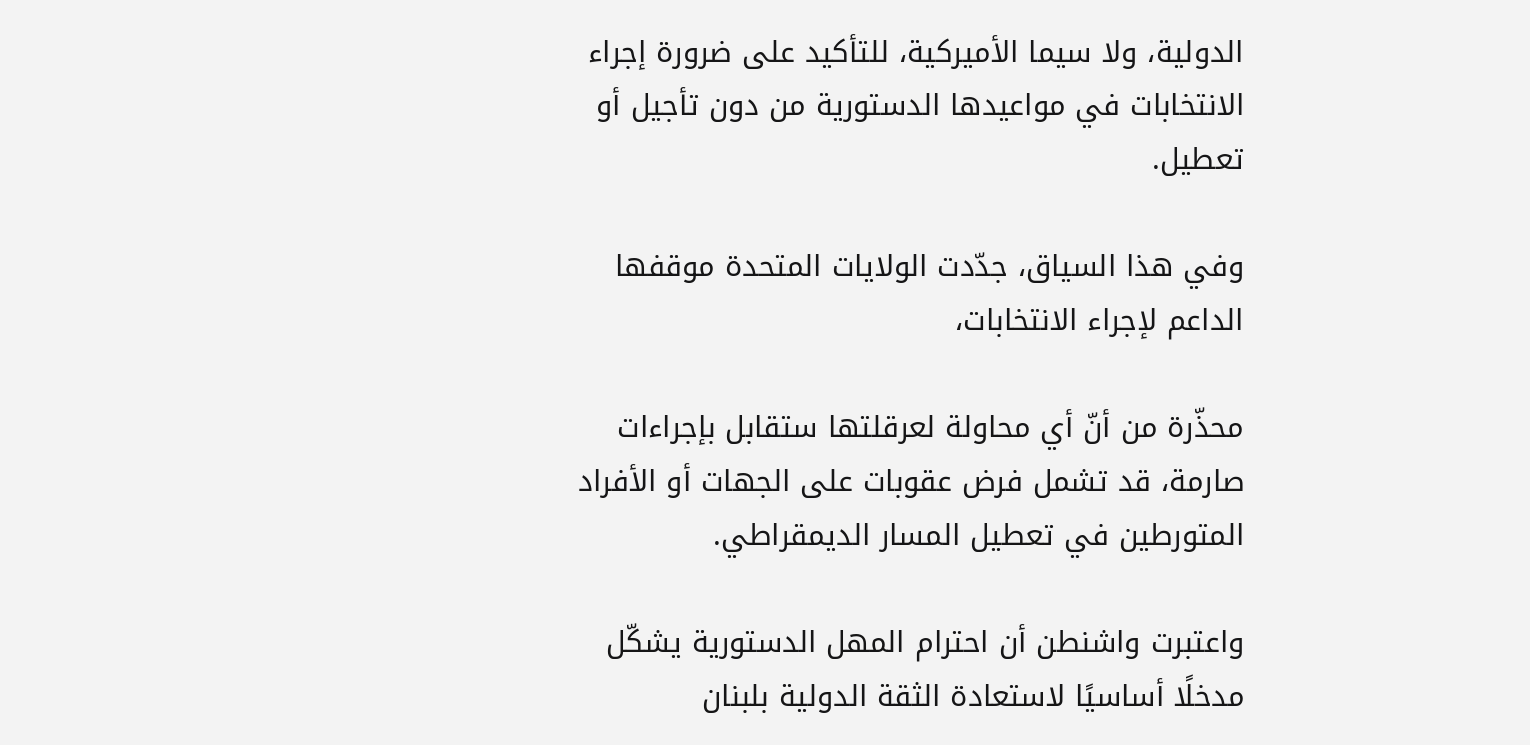الدولية، ولا سيما الأميركية، للتأكيد على ضرورة إجراء الانتخابات في مواعيدها الدستورية من دون تأجيل أو تعطيل.

وفي هذا السياق، جدّدت الولايات المتحدة موقفها الداعم لإجراء الانتخابات،

محذّرة من أنّ أي محاولة لعرقلتها ستقابل بإجراءات صارمة، قد تشمل فرض عقوبات على الجهات أو الأفراد المتورطين في تعطيل المسار الديمقراطي.

واعتبرت واشنطن أن احترام المهل الدستورية يشكّل مدخلًا أساسيًا لاستعادة الثقة الدولية بلبنان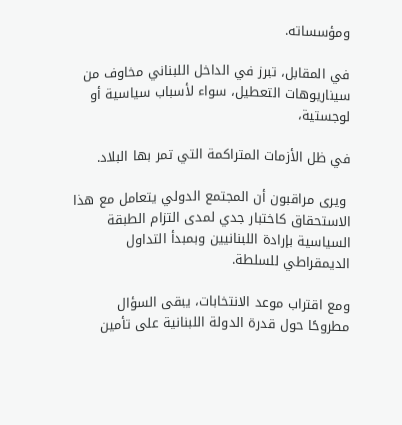ومؤسساته.

في المقابل، تبرز في الداخل اللبناني مخاوف من سيناريوهات التعطيل، سواء لأسباب سياسية أو لوجستية،

في ظل الأزمات المتراكمة التي تمر بها البلاد.

 ويرى مراقبون أن المجتمع الدولي يتعامل مع هذا الاستحقاق كاختبار جدي لمدى التزام الطبقة السياسية بإرادة اللبنانيين وبمبدأ التداول الديمقراطي للسلطة.

ومع اقتراب موعد الانتخابات، يبقى السؤال مطروحًا حول قدرة الدولة اللبنانية على تأمين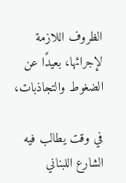الظروف اللازمة لإجرائها، بعيدًا عن الضغوط والتجاذبات،

في وقت يطالب فيه الشارع اللبناني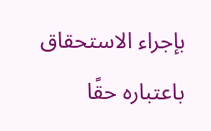بإجراء الاستحقاق باعتباره حقًا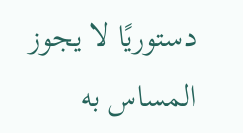دستوريًا لا يجوز المساس به